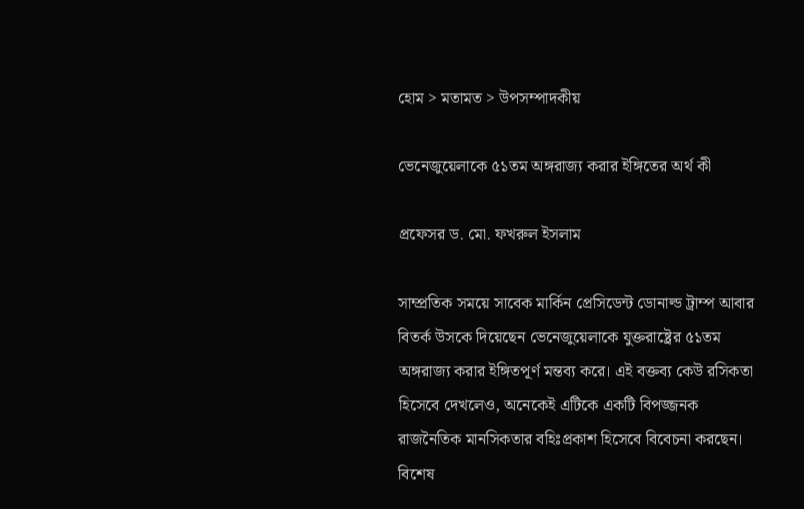হোম > মতামত > উপসম্পাদকীয়

ভেনেজুয়েলাকে ৫১তম অঙ্গরাজ্য করার ইঙ্গিতের অর্থ কী

প্রফেসর ড. মো. ফখরুল ইসলাম

সাম্প্রতিক সময়ে সাবেক মার্কিন প্রেসিডেন্ট ডোনাল্ড ট্রাম্প আবার বিতর্ক উসকে দিয়েছেন ভেনেজুয়েলাকে যুক্তরাষ্ট্রের ৫১তম অঙ্গরাজ্য করার ইঙ্গিতপূর্ণ মন্তব্য করে। এই বক্তব্য কেউ রসিকতা হিসেবে দেখলেও, অনেকেই এটিকে একটি বিপজ্জনক রাজনৈতিক মানসিকতার বহিঃপ্রকাশ হিসেবে বিবেচনা করছেন। বিশেষ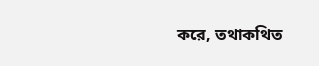করে, তথাকথিত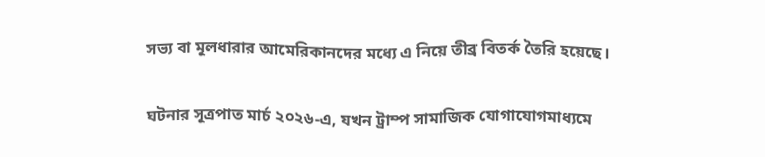সভ্য বা মূলধারার আমেরিকানদের মধ্যে এ নিয়ে তীব্র বিতর্ক তৈরি হয়েছে।

ঘটনার সূত্রপাত মার্চ ২০২৬-এ, যখন ট্রাম্প সামাজিক যোগাযোগমাধ্যমে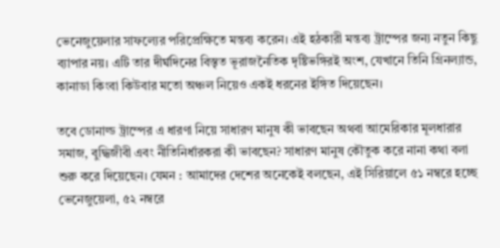ভেনেজুয়েলার সাফল্যের পরিপ্রেক্ষিতে মন্তব্য করেন। এই হঠকারী মন্তব্য ট্রাম্পের জন্য নতুন কিছু ব্যাপার নয়। এটি তার দীর্ঘদিনের বিস্তৃত ভূরাজনৈতিক দৃষ্টিভঙ্গিরই অংশ, যেখানে তিনি গ্রিনল্যান্ড, কানাডা কিংবা কিউবার মতো অঞ্চল নিয়েও একই ধরনের ইঙ্গিত দিয়েছেন।

তবে ডোনাল্ড ট্রাম্পের এ ধারণা নিয়ে সাধারণ মানুষ কী ভাবছেন অথবা আমেরিকার মূলধারার সমাজ, বুদ্ধিজীবী এবং নীতিনির্ধারকরা কী ভাবছেন? সাধারণ মানুষ কৌতুক করে নানা কথা বলা শুরু করে দিয়েছেন। যেমন : আমাদের দেশের অনেকেই বলছেন, এই সিরিয়ালে ৫১ নম্বরে হচ্ছে ভেনেজুয়েলা, ৫২ নম্বরে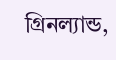গ্রিনল্যান্ড,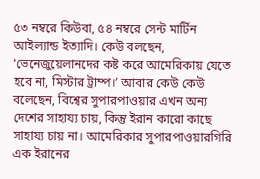৫৩ নম্বরে কিউবা, ৫৪ নম্বরে সেন্ট মার্টিন আইল্যান্ড ইত্যাদি। কেউ বলছেন, ‘ভেনেজুয়েলানদের কষ্ট করে আমেরিকায় যেতে হবে না, মিস্টার ট্রাম্প।’ আবার কেউ কেউ বলেছেন, বিশ্বের সুপারপাওয়ার এখন অন্য দেশের সাহায্য চায়, কিন্তু ইরান কারো কাছে সাহায্য চায় না। আমেরিকার সুপারপাওয়ারগিরি এক ইরানের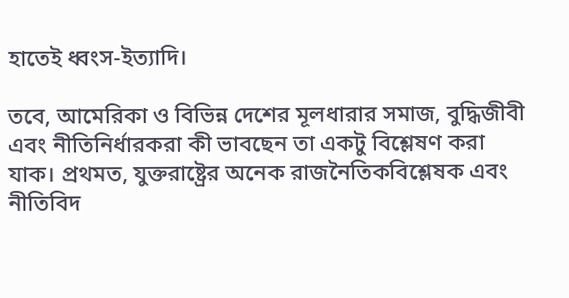হাতেই ধ্বংস-ইত্যাদি।

তবে, আমেরিকা ও বিভিন্ন দেশের মূলধারার সমাজ, বুদ্ধিজীবী এবং নীতিনির্ধারকরা কী ভাবছেন তা একটু বিশ্লেষণ করা যাক। প্রথমত, যুক্তরাষ্ট্রের অনেক রাজনৈতিকবিশ্লেষক এবং নীতিবিদ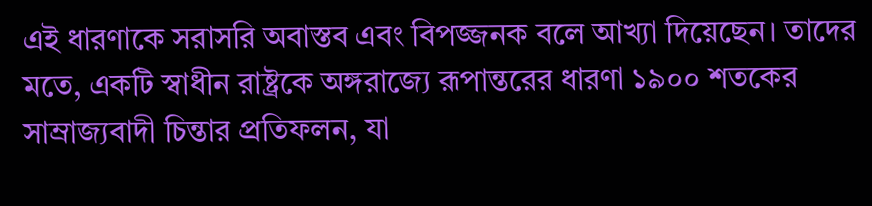এই ধারণাকে সরাসরি অবাস্তব এবং বিপজ্জনক বলে আখ্যা দিয়েছেন। তাদের মতে, একটি স্বাধীন রাষ্ট্রকে অঙ্গরাজ্যে রূপান্তরের ধারণা ১৯০০ শতকের সাম্রাজ্যবাদী চিন্তার প্রতিফলন, যা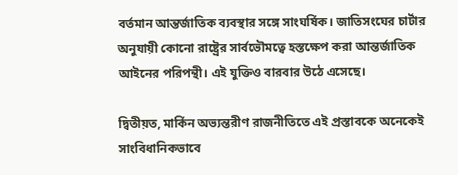বর্তমান আন্তর্জাতিক ব্যবস্থার সঙ্গে সাংঘর্ষিক। জাতিসংঘের চার্টার অনুযায়ী কোনো রাষ্ট্রের সার্বভৌমত্বে হস্তক্ষেপ করা আন্তর্জাতিক আইনের পরিপন্থী। এই যুক্তিও বারবার উঠে এসেছে।

দ্বিতীয়ত, মার্কিন অভ্যন্তরীণ রাজনীতিতে এই প্রস্তাবকে অনেকেই সাংবিধানিকভাবে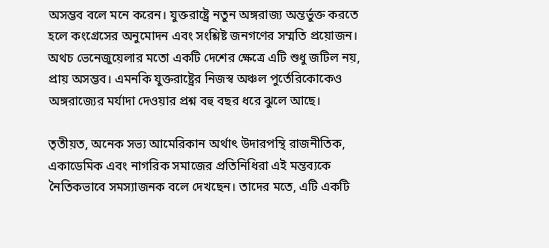অসম্ভব বলে মনে করেন। যুক্তরাষ্ট্রে নতুন অঙ্গরাজ্য অন্তর্ভুক্ত করতে হলে কংগ্রেসের অনুমোদন এবং সংশ্লিষ্ট জনগণের সম্মতি প্রয়োজন। অথচ ভেনেজুয়েলার মতো একটি দেশের ক্ষেত্রে এটি শুধু জটিল নয়, প্রায় অসম্ভব। এমনকি যুক্তরাষ্ট্রের নিজস্ব অঞ্চল পুর্তেরিকোকেও অঙ্গরাজ্যের মর্যাদা দেওয়ার প্রশ্ন বহু বছর ধরে ঝুলে আছে।

তৃতীয়ত, অনেক সভ্য আমেরিকান অর্থাৎ উদারপন্থি রাজনীতিক, একাডেমিক এবং নাগরিক সমাজের প্রতিনিধিরা এই মন্তব্যকে নৈতিকভাবে সমস্যাজনক বলে দেখছেন। তাদের মতে, এটি একটি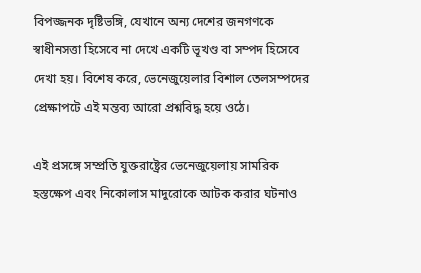বিপজ্জনক দৃষ্টিভঙ্গি, যেখানে অন্য দেশের জনগণকে স্বাধীনসত্তা হিসেবে না দেখে একটি ভূখণ্ড বা সম্পদ হিসেবে দেখা হয়। বিশেষ করে, ভেনেজুয়েলার বিশাল তেলসম্পদের প্রেক্ষাপটে এই মন্তব্য আরো প্রশ্নবিদ্ধ হয়ে ওঠে।

এই প্রসঙ্গে সম্প্রতি যুক্তরাষ্ট্রের ভেনেজুয়েলায় সামরিক হস্তক্ষেপ এবং নিকোলাস মাদুরোকে আটক করার ঘটনাও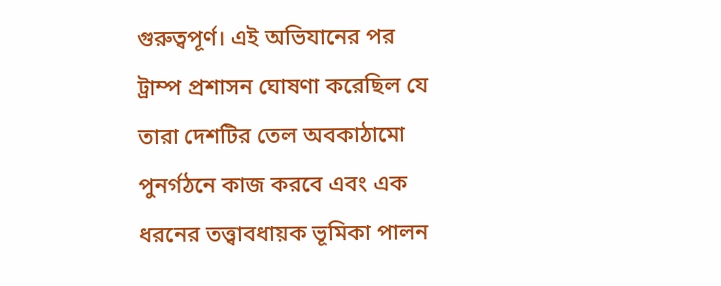গুরুত্বপূর্ণ। এই অভিযানের পর ট্রাম্প প্রশাসন ঘোষণা করেছিল যে তারা দেশটির তেল অবকাঠামো পুনর্গঠনে কাজ করবে এবং এক ধরনের তত্ত্বাবধায়ক ভূমিকা পালন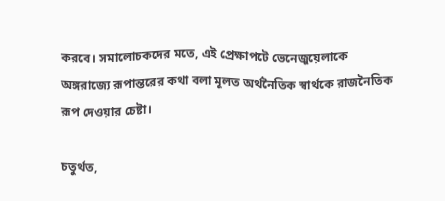করবে। সমালোচকদের মতে, এই প্রেক্ষাপটে ভেনেজুয়েলাকে অঙ্গরাজ্যে রূপান্তরের কথা বলা মূলত অর্থনৈতিক স্বার্থকে রাজনৈতিক রূপ দেওয়ার চেষ্টা।

চতুর্থত,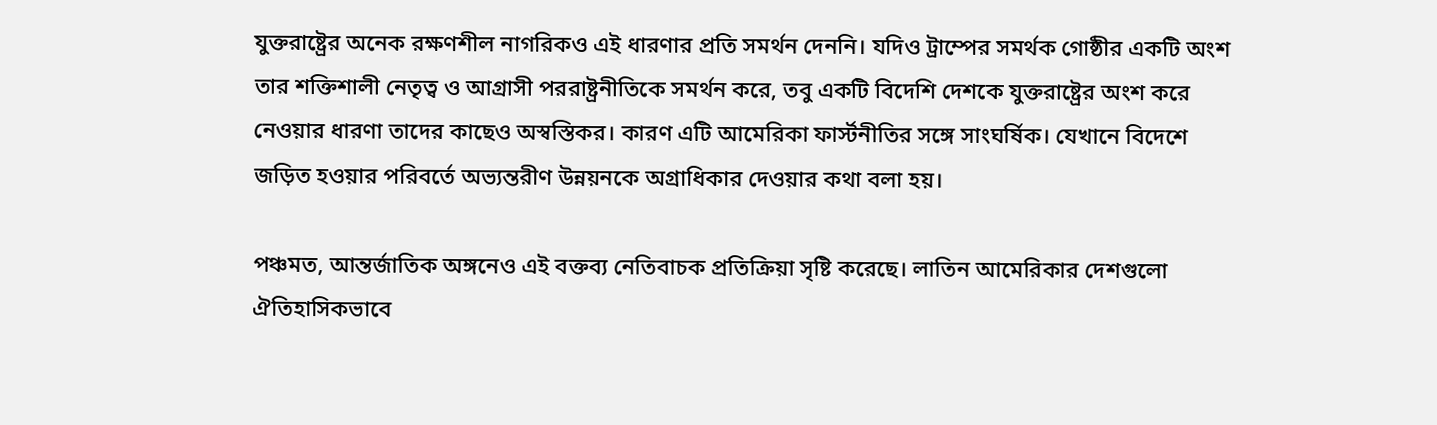যুক্তরাষ্ট্রের অনেক রক্ষণশীল নাগরিকও এই ধারণার প্রতি সমর্থন দেননি। যদিও ট্রাম্পের সমর্থক গোষ্ঠীর একটি অংশ তার শক্তিশালী নেতৃত্ব ও আগ্রাসী পররাষ্ট্রনীতিকে সমর্থন করে, তবু একটি বিদেশি দেশকে যুক্তরাষ্ট্রের অংশ করে নেওয়ার ধারণা তাদের কাছেও অস্বস্তিকর। কারণ এটি আমেরিকা ফার্স্টনীতির সঙ্গে সাংঘর্ষিক। যেখানে বিদেশে জড়িত হওয়ার পরিবর্তে অভ্যন্তরীণ উন্নয়নকে অগ্রাধিকার দেওয়ার কথা বলা হয়।

পঞ্চমত, আন্তর্জাতিক অঙ্গনেও এই বক্তব্য নেতিবাচক প্রতিক্রিয়া সৃষ্টি করেছে। লাতিন আমেরিকার দেশগুলো ঐতিহাসিকভাবে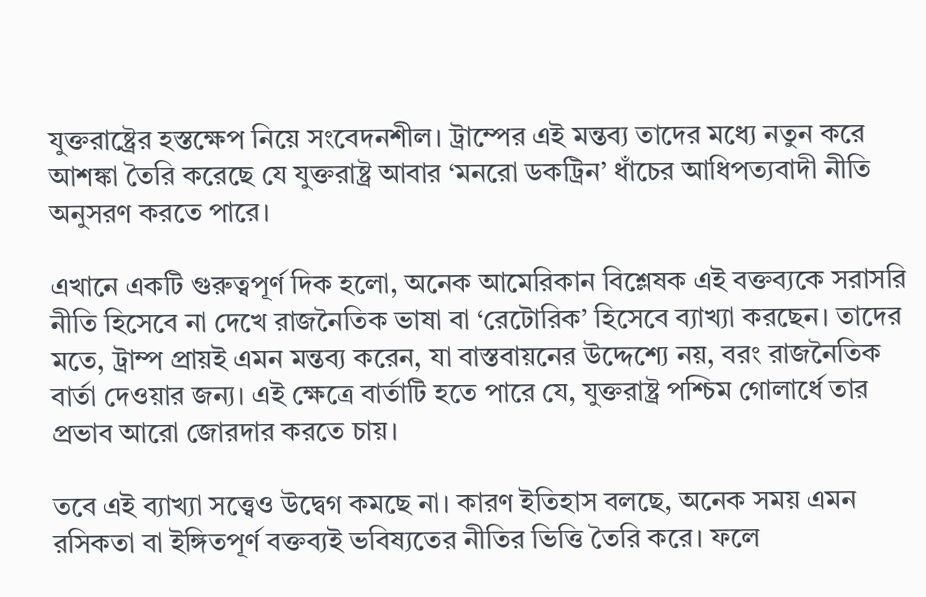যুক্তরাষ্ট্রের হস্তক্ষেপ নিয়ে সংবেদনশীল। ট্রাম্পের এই মন্তব্য তাদের মধ্যে নতুন করে আশঙ্কা তৈরি করেছে যে যুক্তরাষ্ট্র আবার ‘মনরো ডকট্রিন’ ধাঁচের আধিপত্যবাদী নীতি অনুসরণ করতে পারে।

এখানে একটি গুরুত্বপূর্ণ দিক হলো, অনেক আমেরিকান বিশ্লেষক এই বক্তব্যকে সরাসরি নীতি হিসেবে না দেখে রাজনৈতিক ভাষা বা ‘রেটোরিক’ হিসেবে ব্যাখ্যা করছেন। তাদের মতে, ট্রাম্প প্রায়ই এমন মন্তব্য করেন, যা বাস্তবায়নের উদ্দেশ্যে নয়, বরং রাজনৈতিক বার্তা দেওয়ার জন্য। এই ক্ষেত্রে বার্তাটি হতে পারে যে, যুক্তরাষ্ট্র পশ্চিম গোলার্ধে তার প্রভাব আরো জোরদার করতে চায়।

তবে এই ব্যাখ্যা সত্ত্বেও উদ্বেগ কমছে না। কারণ ইতিহাস বলছে, অনেক সময় এমন রসিকতা বা ইঙ্গিতপূর্ণ বক্তব্যই ভবিষ্যতের নীতির ভিত্তি তৈরি করে। ফলে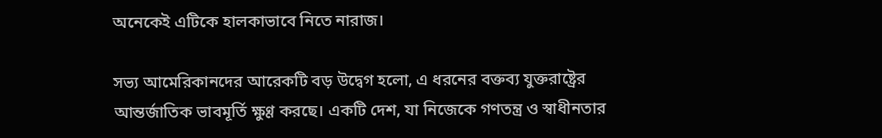অনেকেই এটিকে হালকাভাবে নিতে নারাজ।

সভ্য আমেরিকানদের আরেকটি বড় উদ্বেগ হলো, এ ধরনের বক্তব্য যুক্তরাষ্ট্রের আন্তর্জাতিক ভাবমূর্তি ক্ষুণ্ণ করছে। একটি দেশ, যা নিজেকে গণতন্ত্র ও স্বাধীনতার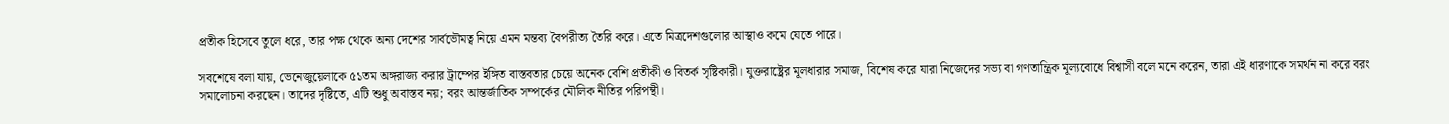প্রতীক হিসেবে তুলে ধরে, তার পক্ষ থেকে অন্য দেশের সার্বভৌমত্ব নিয়ে এমন মন্তব্য বৈপরীত্য তৈরি করে। এতে মিত্রদেশগুলোর আস্থাও কমে যেতে পারে।

সবশেষে বলা যায়, ভেনেজুয়েলাকে ৫১তম অঙ্গরাজ্য করার ট্রাম্পের ইঙ্গিত বাস্তবতার চেয়ে অনেক বেশি প্রতীকী ও বিতর্ক সৃষ্টিকারী। যুক্তরাষ্ট্রের মূলধারার সমাজ, বিশেষ করে যারা নিজেদের সভ্য বা গণতান্ত্রিক মূল্যবোধে বিশ্বাসী বলে মনে করেন, তারা এই ধারণাকে সমর্থন না করে বরং সমালোচনা করছেন। তাদের দৃষ্টিতে, এটি শুধু অবাস্তব নয়; বরং আন্তর্জাতিক সম্পর্কের মৌলিক নীতির পরিপন্থী।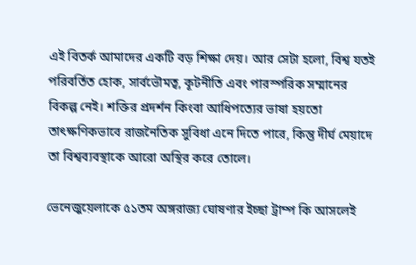এই বিতর্ক আমাদের একটি বড় শিক্ষা দেয়। আর সেটা হলো, বিশ্ব যতই পরিবর্তিত হোক, সার্বভৌমত্ব, কূটনীতি এবং পারস্পরিক সম্মানের বিকল্প নেই। শক্তির প্রদর্শন কিংবা আধিপত্যের ভাষা হয়তো তাৎক্ষণিকভাবে রাজনৈতিক সুবিধা এনে দিতে পারে, কিন্তু দীর্ঘ মেয়াদে তা বিশ্বব্যবস্থাকে আরো অস্থির করে তোলে।

ভেনেজুয়েলাকে ৫১তম অঙ্গরাজ্য ঘোষণার ইচ্ছা ট্রাম্প কি আসলেই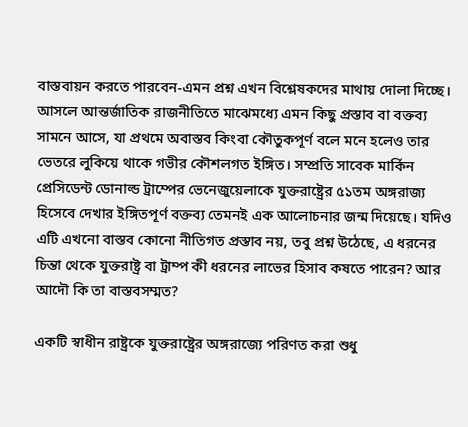বাস্তবায়ন করতে পারবেন-এমন প্রশ্ন এখন বিশ্লেষকদের মাথায় দোলা দিচ্ছে। আসলে আন্তর্জাতিক রাজনীতিতে মাঝেমধ্যে এমন কিছু প্রস্তাব বা বক্তব্য সামনে আসে, যা প্রথমে অবাস্তব কিংবা কৌতুকপূর্ণ বলে মনে হলেও তার ভেতরে লুকিয়ে থাকে গভীর কৌশলগত ইঙ্গিত। সম্প্রতি সাবেক মার্কিন প্রেসিডেন্ট ডোনাল্ড ট্রাম্পের ভেনেজুয়েলাকে যুক্তরাষ্ট্রের ৫১তম অঙ্গরাজ্য হিসেবে দেখার ইঙ্গিতপূর্ণ বক্তব্য তেমনই এক আলোচনার জন্ম দিয়েছে। যদিও এটি এখনো বাস্তব কোনো নীতিগত প্রস্তাব নয়, তবু প্রশ্ন উঠেছে, এ ধরনের চিন্তা থেকে যুক্তরাষ্ট্র বা ট্রাম্প কী ধরনের লাভের হিসাব কষতে পারেন? আর আদৌ কি তা বাস্তবসম্মত?

একটি স্বাধীন রাষ্ট্রকে যুক্তরাষ্ট্রের অঙ্গরাজ্যে পরিণত করা শুধু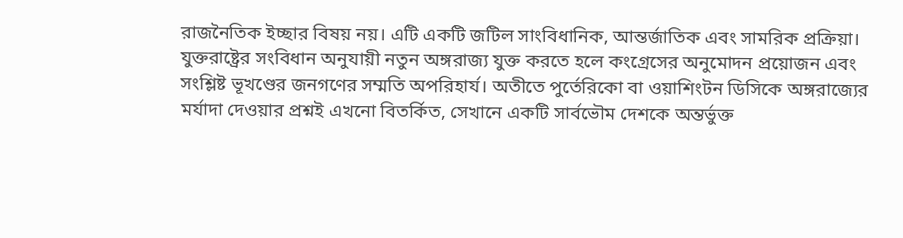রাজনৈতিক ইচ্ছার বিষয় নয়। এটি একটি জটিল সাংবিধানিক, আন্তর্জাতিক এবং সামরিক প্রক্রিয়া। যুক্তরাষ্ট্রের সংবিধান অনুযায়ী নতুন অঙ্গরাজ্য যুক্ত করতে হলে কংগ্রেসের অনুমোদন প্রয়োজন এবং সংশ্লিষ্ট ভূখণ্ডের জনগণের সম্মতি অপরিহার্য। অতীতে পুর্তেরিকো বা ওয়াশিংটন ডিসিকে অঙ্গরাজ্যের মর্যাদা দেওয়ার প্রশ্নই এখনো বিতর্কিত, সেখানে একটি সার্বভৌম দেশকে অন্তর্ভুক্ত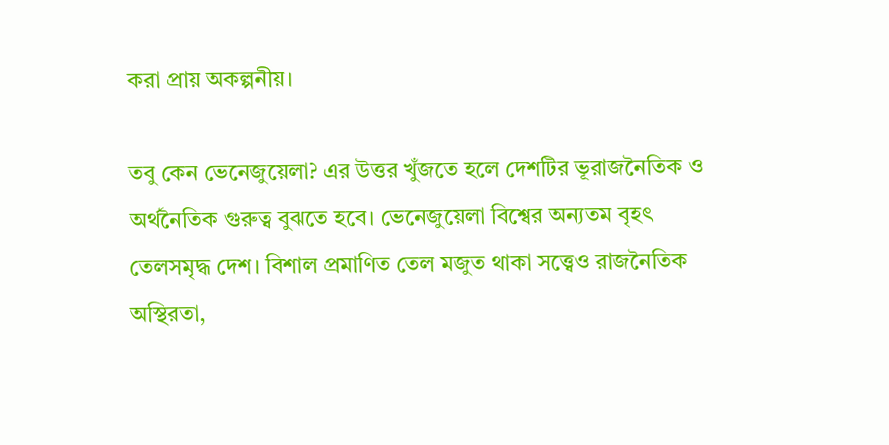করা প্রায় অকল্পনীয়।

তবু কেন ভেনেজুয়েলা? এর উত্তর খুঁজতে হলে দেশটির ভূরাজনৈতিক ও অর্থনৈতিক গুরুত্ব বুঝতে হবে। ভেনেজুয়েলা বিশ্বের অন্যতম বৃহৎ তেলসমৃদ্ধ দেশ। বিশাল প্রমাণিত তেল মজুত থাকা সত্ত্বেও রাজনৈতিক অস্থিরতা,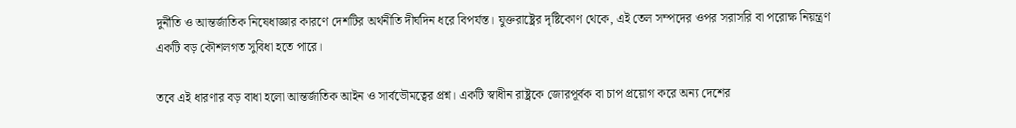দুর্নীতি ও আন্তর্জাতিক নিষেধাজ্ঞার কারণে দেশটির অর্থনীতি দীর্ঘদিন ধরে বিপর্যস্ত। যুক্তরাষ্ট্রের দৃষ্টিকোণ থেকে, এই তেল সম্পদের ওপর সরাসরি বা পরোক্ষ নিয়ন্ত্রণ একটি বড় কৌশলগত সুবিধা হতে পারে।

তবে এই ধারণার বড় বাধা হলো আন্তর্জাতিক আইন ও সার্বভৌমত্বের প্রশ্ন। একটি স্বাধীন রাষ্ট্রকে জোরপূর্বক বা চাপ প্রয়োগ করে অন্য দেশের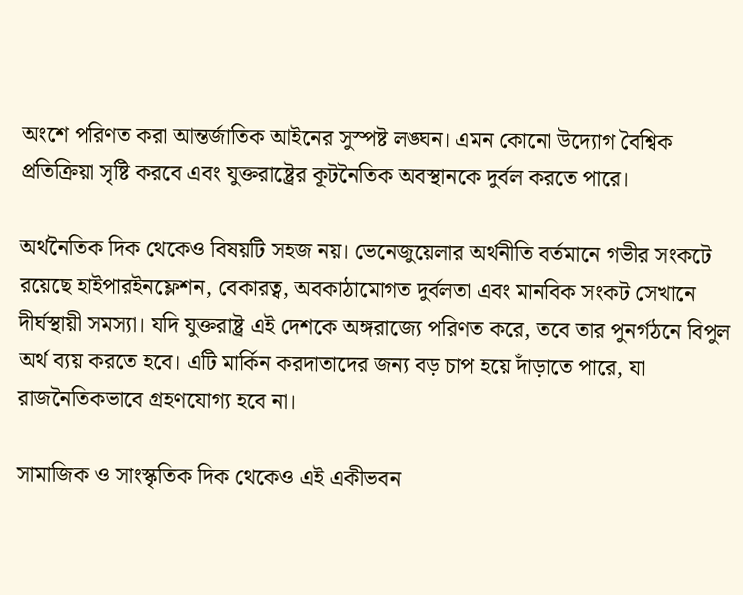অংশে পরিণত করা আন্তর্জাতিক আইনের সুস্পষ্ট লঙ্ঘন। এমন কোনো উদ্যোগ বৈশ্বিক প্রতিক্রিয়া সৃষ্টি করবে এবং যুক্তরাষ্ট্রের কূটনৈতিক অবস্থানকে দুর্বল করতে পারে।

অর্থনৈতিক দিক থেকেও বিষয়টি সহজ নয়। ভেনেজুয়েলার অর্থনীতি বর্তমানে গভীর সংকটে রয়েছে হাইপারইনফ্লেশন, বেকারত্ব, অবকাঠামোগত দুর্বলতা এবং মানবিক সংকট সেখানে দীর্ঘস্থায়ী সমস্যা। যদি যুক্তরাষ্ট্র এই দেশকে অঙ্গরাজ্যে পরিণত করে, তবে তার পুনর্গঠনে বিপুল অর্থ ব্যয় করতে হবে। এটি মার্কিন করদাতাদের জন্য বড় চাপ হয়ে দাঁড়াতে পারে, যা রাজনৈতিকভাবে গ্রহণযোগ্য হবে না।

সামাজিক ও সাংস্কৃতিক দিক থেকেও এই একীভবন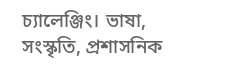চ্যালেঞ্জিং। ভাষা, সংস্কৃতি, প্রশাসনিক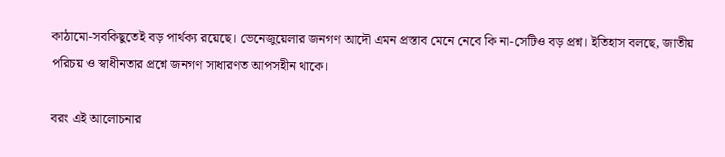কাঠামো-সবকিছুতেই বড় পার্থক্য রয়েছে। ভেনেজুয়েলার জনগণ আদৌ এমন প্রস্তাব মেনে নেবে কি না-সেটিও বড় প্রশ্ন। ইতিহাস বলছে, জাতীয় পরিচয় ও স্বাধীনতার প্রশ্নে জনগণ সাধারণত আপসহীন থাকে।

বরং এই আলোচনার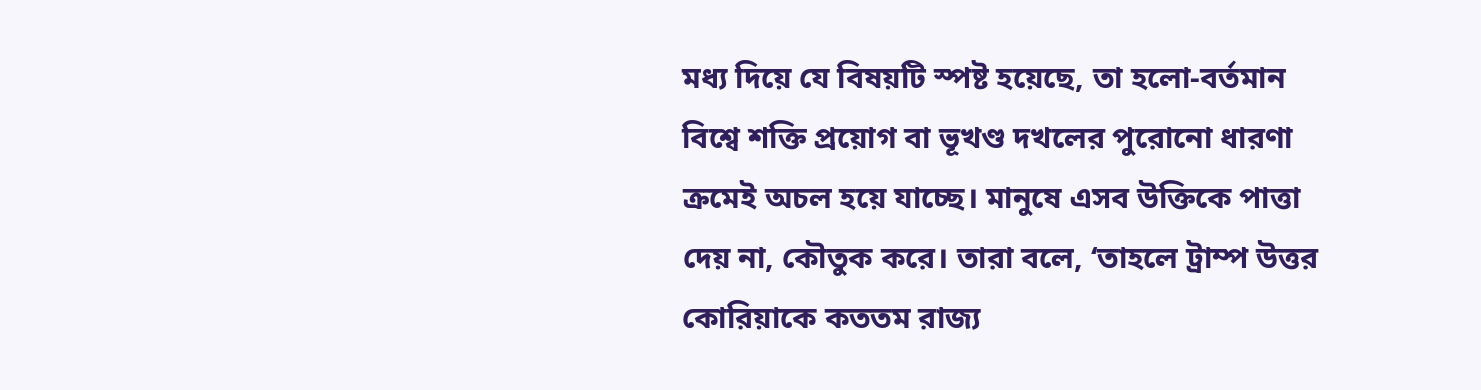মধ্য দিয়ে যে বিষয়টি স্পষ্ট হয়েছে, তা হলো-বর্তমান বিশ্বে শক্তি প্রয়োগ বা ভূখণ্ড দখলের পুরোনো ধারণা ক্রমেই অচল হয়ে যাচ্ছে। মানুষে এসব উক্তিকে পাত্তা দেয় না, কৌতুক করে। তারা বলে, ‘তাহলে ট্রাম্প উত্তর কোরিয়াকে কততম রাজ্য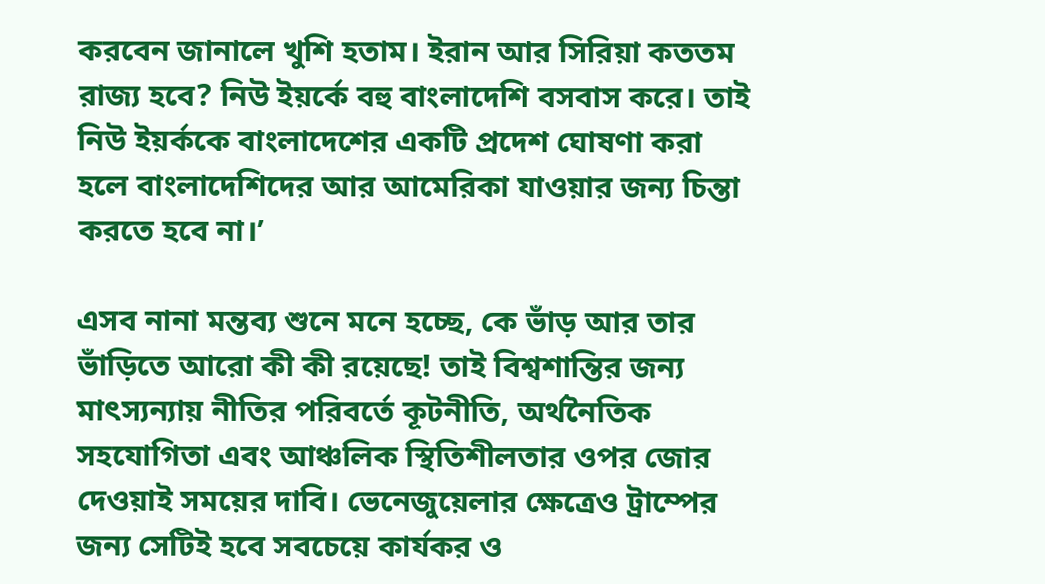করবেন জানালে খুশি হতাম। ইরান আর সিরিয়া কততম রাজ্য হবে? নিউ ইয়র্কে বহু বাংলাদেশি বসবাস করে। তাই নিউ ইয়র্ককে বাংলাদেশের একটি প্রদেশ ঘোষণা করা হলে বাংলাদেশিদের আর আমেরিকা যাওয়ার জন্য চিন্তা করতে হবে না।’

এসব নানা মন্তব্য শুনে মনে হচ্ছে, কে ভাঁড় আর তার ভাঁড়িতে আরো কী কী রয়েছে! তাই বিশ্বশান্তির জন্য মাৎস্যন্যায় নীতির পরিবর্তে কূটনীতি, অর্থনৈতিক সহযোগিতা এবং আঞ্চলিক স্থিতিশীলতার ওপর জোর দেওয়াই সময়ের দাবি। ভেনেজুয়েলার ক্ষেত্রেও ট্রাম্পের জন্য সেটিই হবে সবচেয়ে কার্যকর ও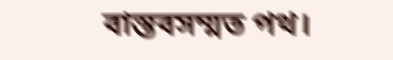বাস্তবসম্মত পথ।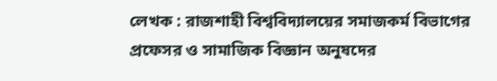লেখক : রাজশাহী বিশ্ববিদ্যালয়ের সমাজকর্ম বিভাগের প্রফেসর ও সামাজিক বিজ্ঞান অনুষদের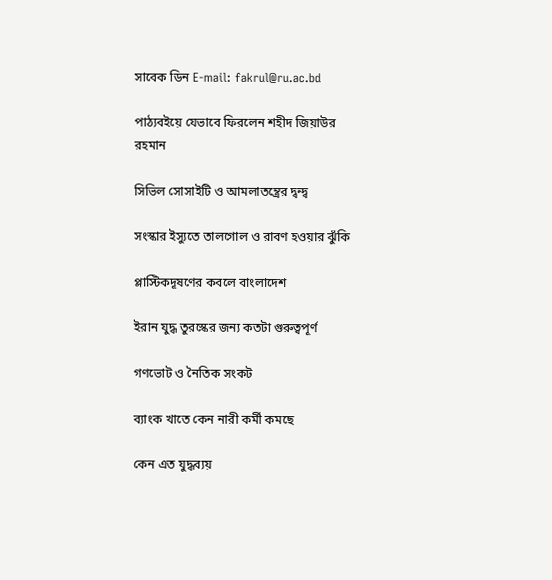সাবেক ডিন E-mail: fakrul@ru.ac.bd

পাঠ্যবইয়ে যেভাবে ফিরলেন শহীদ জিয়াউর রহমান

সিভিল সোসাইটি ও আমলাতন্ত্রের দ্বন্দ্ব

সংস্কার ইস্যুতে তালগোল ও রাবণ হওয়ার ঝুঁকি

প্লাস্টিকদূষণের কবলে বাংলাদেশ

ইরান যুদ্ধ তুরস্কের জন্য কতটা গুরুত্বপূর্ণ

গণভোট ও নৈতিক সংকট

ব্যাংক খাতে কেন নারী কর্মী কমছে

কেন এত যুদ্ধব্যয়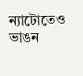ন্যাটোতেও ভাঙন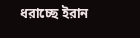ধরাচ্ছে ইরান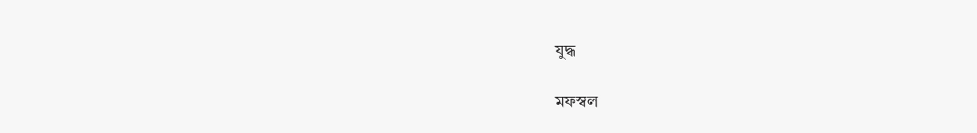যুদ্ধ

মফস্বল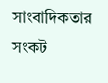সাংবাদিকতার সংকট